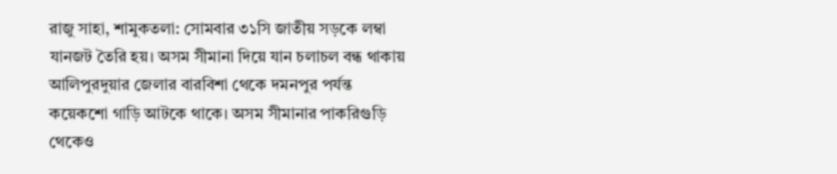রাজু সাহা, শামুকতলা: সোমবার ৩১সি জাতীয় সড়কে লম্বা যানজট তৈরি হয়। অসম সীমানা দিয়ে যান চলাচল বন্ধ থাকায় আলিপুরদুয়ার জেলার বারবিশা থেকে দমনপুর পর্যন্ত কয়েকশো গাড়ি আটকে থাকে। অসম সীমানার পাকরিগুড়ি থেকেও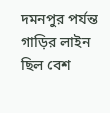দমনপুর পর্যন্ত গাড়ির লাইন ছিল বেশ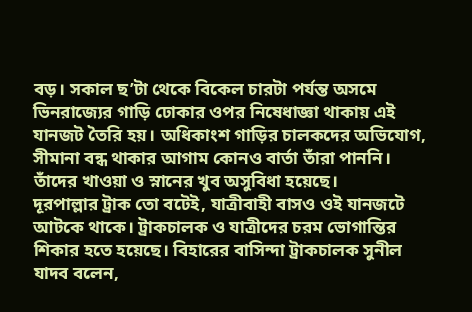বড়। সকাল ছ’টা থেকে বিকেল চারটা পর্যন্ত অসমে ভিনরাজ্যের গাড়ি ঢোকার ওপর নিষেধাজ্ঞা থাকায় এই যানজট তৈরি হয়। অধিকাংশ গাড়ির চালকদের অভিযোগ, সীমানা বন্ধ থাকার আগাম কোনও বার্তা তাঁরা পাননি। তাঁদের খাওয়া ও স্নানের খুব অসুবিধা হয়েছে।
দূরপাল্লার ট্রাক তো বটেই, যাত্রীবাহী বাসও ওই যানজটে আটকে থাকে। ট্রাকচালক ও যাত্রীদের চরম ভোগান্তির শিকার হতে হয়েছে। বিহারের বাসিন্দা ট্রাকচালক সুনীল যাদব বলেন,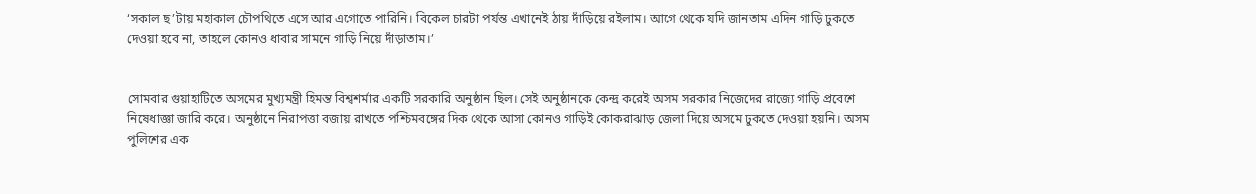‘সকাল ছ’টায় মহাকাল চৌপথিতে এসে আর এগোতে পারিনি। বিকেল চারটা পর্যন্ত এখানেই ঠায় দাঁড়িয়ে রইলাম। আগে থেকে যদি জানতাম এদিন গাড়ি ঢুকতে দেওয়া হবে না, তাহলে কোনও ধাবার সামনে গাড়ি নিয়ে দাঁড়াতাম।’


সোমবার গুয়াহাটিতে অসমের মুখ্যমন্ত্রী হিমন্ত বিশ্বশর্মার একটি সরকারি অনুষ্ঠান ছিল। সেই অনুষ্ঠানকে কেন্দ্র করেই অসম সরকার নিজেদের রাজ্যে গাড়ি প্রবেশে নিষেধাজ্ঞা জারি করে। অনুষ্ঠানে নিরাপত্তা বজায় রাখতে পশ্চিমবঙ্গের দিক থেকে আসা কোনও গাড়িই কোকরাঝাড় জেলা দিয়ে অসমে ঢুকতে দেওয়া হয়নি। অসম পুলিশের এক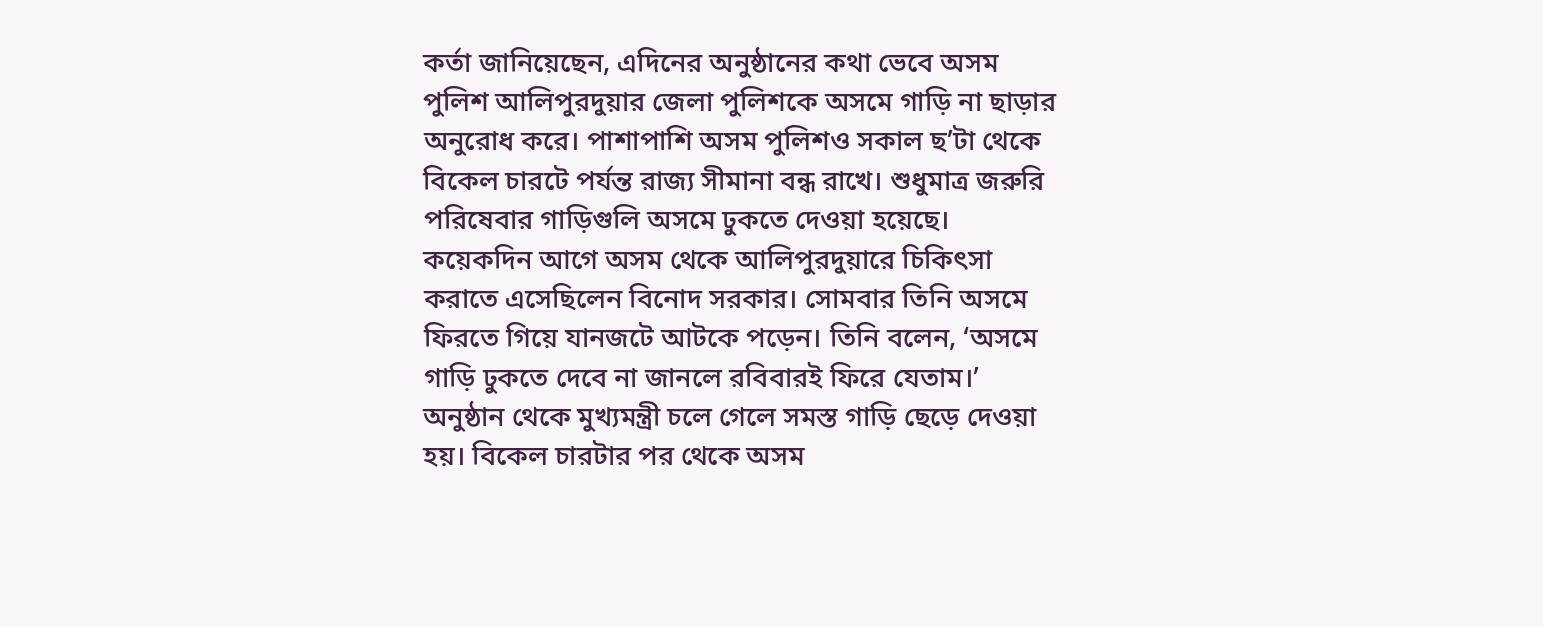কর্তা জানিয়েছেন, এদিনের অনুষ্ঠানের কথা ভেবে অসম পুলিশ আলিপুরদুয়ার জেলা পুলিশকে অসমে গাড়ি না ছাড়ার অনুরোধ করে। পাশাপাশি অসম পুলিশও সকাল ছ’টা থেকে বিকেল চারটে পর্যন্ত রাজ্য সীমানা বন্ধ রাখে। শুধুমাত্র জরুরি পরিষেবার গাড়িগুলি অসমে ঢুকতে দেওয়া হয়েছে। কয়েকদিন আগে অসম থেকে আলিপুরদুয়ারে চিকিৎসা করাতে এসেছিলেন বিনোদ সরকার। সোমবার তিনি অসমে ফিরতে গিয়ে যানজটে আটকে পড়েন। তিনি বলেন, ‘অসমে গাড়ি ঢুকতে দেবে না জানলে রবিবারই ফিরে যেতাম।’
অনুষ্ঠান থেকে মুখ্যমন্ত্রী চলে গেলে সমস্ত গাড়ি ছেড়ে দেওয়া হয়। বিকেল চারটার পর থেকে অসম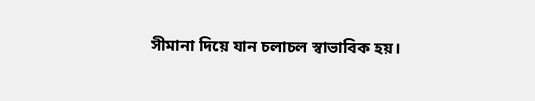সীমানা দিয়ে যান চলাচল স্বাভাবিক হয়।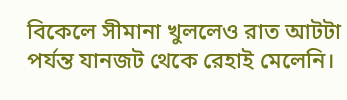বিকেলে সীমানা খুললেও রাত আটটা পর্যন্ত যানজট থেকে রেহাই মেলেনি।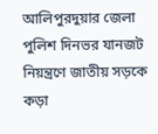আলিপুরদুয়ার জেলা পুলিশ দিনভর যানজট নিয়ন্ত্রণে জাতীয় সড়কে কড়া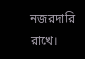নজরদারি রাখে।